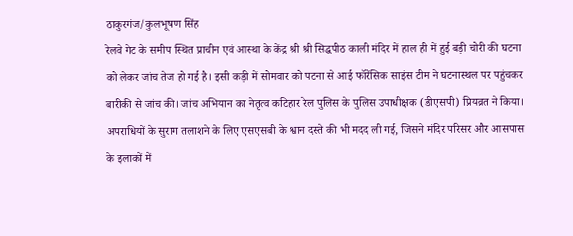ठाकुरगंज/कुलभूषण सिंह
रेलवे गेट के समीप स्थित प्राचीन एवं आस्था के केंद्र श्री श्री सिद्धपीठ काली मंदिर में हाल ही में हुई बड़ी चोरी की घटना को लेकर जांच तेज हो गई है। इसी कड़ी में सोमवार को पटना से आई फॉरेंसिक साइंस टीम ने घटनास्थल पर पहुंचकर बारीकी से जांच की। जांच अभियान का नेतृत्व कटिहार रेल पुलिस के पुलिस उपाधीक्षक (डीएसपी) प्रियव्रत ने किया। अपराधियों के सुराग तलाशने के लिए एसएसबी के श्वान दस्ते की भी मदद ली गई, जिसने मंदिर परिसर और आसपास के इलाकों में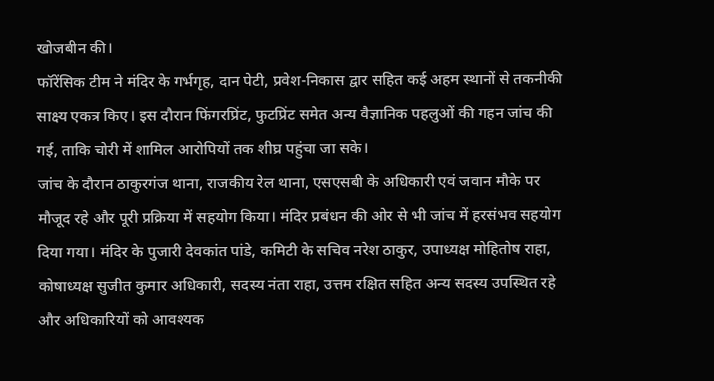खोजबीन की।
फॉरेंसिक टीम ने मंदिर के गर्भगृह, दान पेटी, प्रवेश-निकास द्वार सहित कई अहम स्थानों से तकनीकी साक्ष्य एकत्र किए। इस दौरान फिंगरप्रिंट, फुटप्रिंट समेत अन्य वैज्ञानिक पहलुओं की गहन जांच की गई, ताकि चोरी में शामिल आरोपियों तक शीघ्र पहुंचा जा सके।
जांच के दौरान ठाकुरगंज थाना, राजकीय रेल थाना, एसएसबी के अधिकारी एवं जवान मौके पर मौजूद रहे और पूरी प्रक्रिया में सहयोग किया। मंदिर प्रबंधन की ओर से भी जांच में हरसंभव सहयोग दिया गया। मंदिर के पुजारी देवकांत पांडे, कमिटी के सचिव नरेश ठाकुर, उपाध्यक्ष मोहितोष राहा, कोषाध्यक्ष सुजीत कुमार अधिकारी, सदस्य नंता राहा, उत्तम रक्षित सहित अन्य सदस्य उपस्थित रहे और अधिकारियों को आवश्यक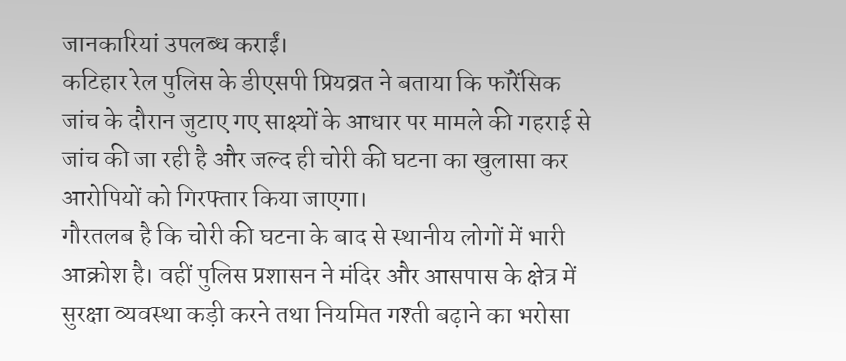जानकारियां उपलब्ध कराईं।
कटिहार रेल पुलिस के डीएसपी प्रियव्रत ने बताया कि फॉरेंसिक जांच के दौरान जुटाए गए साक्ष्यों के आधार पर मामले की गहराई से जांच की जा रही है और जल्द ही चोरी की घटना का खुलासा कर आरोपियों को गिरफ्तार किया जाएगा।
गौरतलब है कि चोरी की घटना के बाद से स्थानीय लोगों में भारी आक्रोश है। वहीं पुलिस प्रशासन ने मंदिर और आसपास के क्षेत्र में सुरक्षा व्यवस्था कड़ी करने तथा नियमित गश्ती बढ़ाने का भरोसा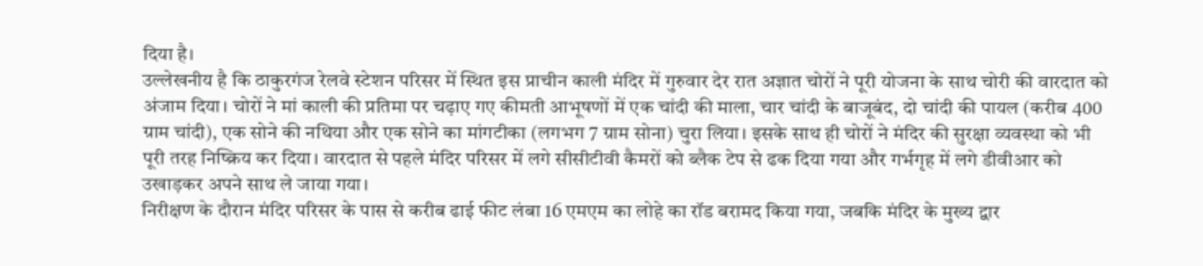दिया है।
उल्लेखनीय है कि ठाकुरगंज रेलवे स्टेशन परिसर में स्थित इस प्राचीन काली मंदिर में गुरुवार देर रात अज्ञात चोरों ने पूरी योजना के साथ चोरी की वारदात को अंजाम दिया। चोरों ने मां काली की प्रतिमा पर चढ़ाए गए कीमती आभूषणों में एक चांदी की माला, चार चांदी के बाजूबंद, दो चांदी की पायल (करीब 400 ग्राम चांदी), एक सोने की नथिया और एक सोने का मांगटीका (लगभग 7 ग्राम सोना) चुरा लिया। इसके साथ ही चोरों ने मंदिर की सुरक्षा व्यवस्था को भी पूरी तरह निष्क्रिय कर दिया। वारदात से पहले मंदिर परिसर में लगे सीसीटीवी कैमरों को ब्लैक टेप से ढक दिया गया और गर्भगृह में लगे डीवीआर को उखाड़कर अपने साथ ले जाया गया।
निरीक्षण के दौरान मंदिर परिसर के पास से करीब ढाई फीट लंबा 16 एमएम का लोहे का रॉड बरामद किया गया, जबकि मंदिर के मुख्य द्वार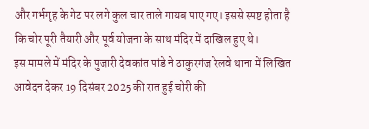और गर्भगृह के गेट पर लगे कुल चार ताले गायब पाए गए। इससे स्पष्ट होता है कि चोर पूरी तैयारी और पूर्व योजना के साथ मंदिर में दाखिल हुए थे।
इस मामले में मंदिर के पुजारी देवकांत पांडे ने ठाकुरगंज रेलवे थाना में लिखित आवेदन देकर 19 दिसंबर 2025 की रात हुई चोरी की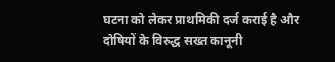घटना को लेकर प्राथमिकी दर्ज कराई है और दोषियों के विरुद्ध सख्त कानूनी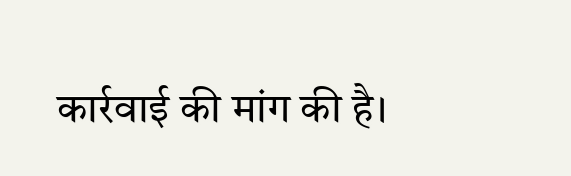कार्रवाई की मांग की है।